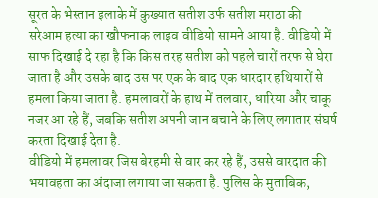सूरत के भेस्तान इलाके में कुख्यात सतीश उर्फ सतीश मराठा की सरेआम हत्या का खौफनाक लाइव वीडियो सामने आया है. वीडियो में साफ दिखाई दे रहा है कि किस तरह सतीश को पहले चारों तरफ से घेरा जाता है और उसके बाद उस पर एक के बाद एक धारदार हथियारों से हमला किया जाता है. हमलावरों के हाथ में तलवार, धारिया और चाकू नजर आ रहे हैं, जबकि सतीश अपनी जान बचाने के लिए लगातार संघर्ष करता दिखाई देता है.
वीडियो में हमलावर जिस बेरहमी से वार कर रहे हैं, उससे वारदात की भयावहता का अंदाजा लगाया जा सकता है. पुलिस के मुताबिक,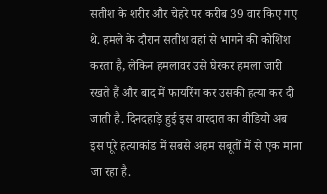सतीश के शरीर और चेहरे पर करीब 39 वार किए गए थे. हमले के दौरान सतीश वहां से भागने की कोशिश करता है, लेकिन हमलावर उसे घेरकर हमला जारी रखते हैं और बाद में फायरिंग कर उसकी हत्या कर दी जाती है. दिनदहाड़े हुई इस वारदात का वीडियो अब इस पूरे हत्याकांड में सबसे अहम सबूतों में से एक माना जा रहा है.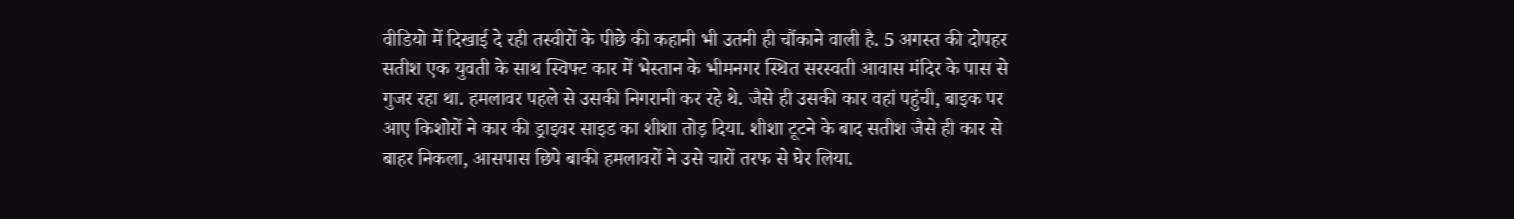वीडियो में दिखाई दे रही तस्वीरों के पीछे की कहानी भी उतनी ही चौंकाने वाली है. 5 अगस्त की दोपहर सतीश एक युवती के साथ स्विफ्ट कार में भेस्तान के भीमनगर स्थित सरस्वती आवास मंदिर के पास से गुजर रहा था. हमलावर पहले से उसकी निगरानी कर रहे थे. जैसे ही उसकी कार वहां पहुंची, बाइक पर आए किशोरों ने कार की ड्राइवर साइड का शीशा तोड़ दिया. शीशा टूटने के बाद सतीश जैसे ही कार से बाहर निकला, आसपास छिपे बाकी हमलावरों ने उसे चारों तरफ से घेर लिया.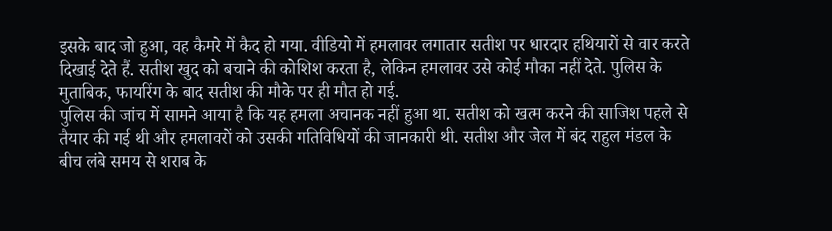इसके बाद जो हुआ, वह कैमरे में कैद हो गया. वीडियो में हमलावर लगातार सतीश पर धारदार हथियारों से वार करते दिखाई देते हैं. सतीश खुद को बचाने की कोशिश करता है, लेकिन हमलावर उसे कोई मौका नहीं देते. पुलिस के मुताबिक, फायरिंग के बाद सतीश की मौके पर ही मौत हो गई.
पुलिस की जांच में सामने आया है कि यह हमला अचानक नहीं हुआ था. सतीश को खत्म करने की साजिश पहले से तैयार की गई थी और हमलावरों को उसकी गतिविधियों की जानकारी थी. सतीश और जेल में बंद राहुल मंडल के बीच लंबे समय से शराब के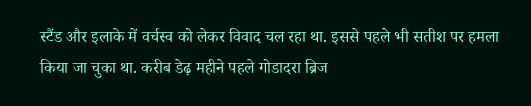स्टैंड और इलाके में वर्चस्व को लेकर विवाद चल रहा था. इससे पहले भी सतीश पर हमला किया जा चुका था. करीब डेढ़ महीने पहले गोडादरा ब्रिज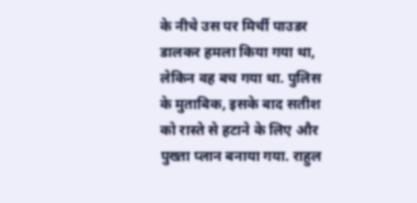के नीचे उस पर मिर्ची पाउडर डालकर हमला किया गया था, लेकिन वह बच गया था. पुलिस के मुताबिक, इसके बाद सतीश को रास्ते से हटाने के लिए और पुख्ता प्लान बनाया गया. राहुल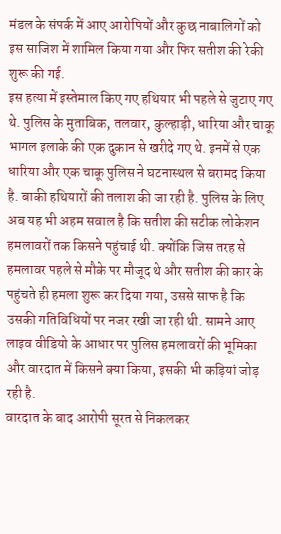मंडल के संपर्क में आए आरोपियों और कुछ नाबालिगों को इस साजिश में शामिल किया गया और फिर सतीश की रेकी शुरू की गई.
इस हत्या में इस्तेमाल किए गए हथियार भी पहले से जुटाए गए थे. पुलिस के मुताबिक, तलवार, कुल्हाड़ी, धारिया और चाकू भागल इलाके की एक दुकान से खरीदे गए थे. इनमें से एक धारिया और एक चाकू पुलिस ने घटनास्थल से बरामद किया है. बाकी हथियारों की तलाश की जा रही है. पुलिस के लिए अब यह भी अहम सवाल है कि सतीश की सटीक लोकेशन हमलावरों तक किसने पहुंचाई थी. क्योंकि जिस तरह से हमलावर पहले से मौके पर मौजूद थे और सतीश की कार के पहुंचते ही हमला शुरू कर दिया गया, उससे साफ है कि उसकी गतिविधियों पर नजर रखी जा रही थी. सामने आए लाइव वीडियो के आधार पर पुलिस हमलावरों की भूमिका और वारदात में किसने क्या किया, इसकी भी कड़ियां जोड़ रही है.
वारदात के बाद आरोपी सूरत से निकलकर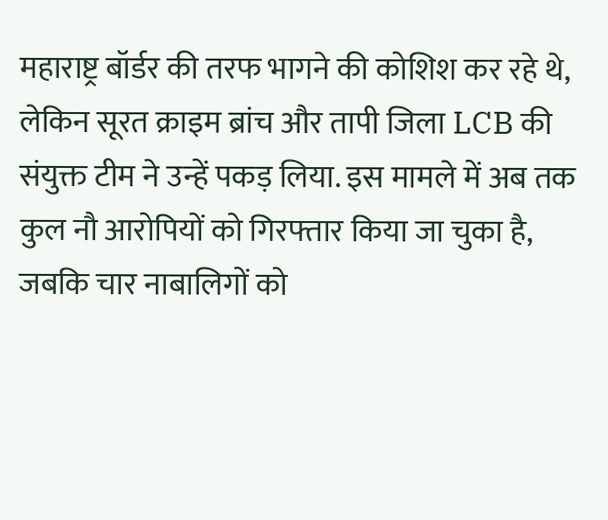महाराष्ट्र बॉर्डर की तरफ भागने की कोशिश कर रहे थे, लेकिन सूरत क्राइम ब्रांच और तापी जिला LCB की संयुक्त टीम ने उन्हें पकड़ लिया. इस मामले में अब तक कुल नौ आरोपियों को गिरफ्तार किया जा चुका है, जबकि चार नाबालिगों को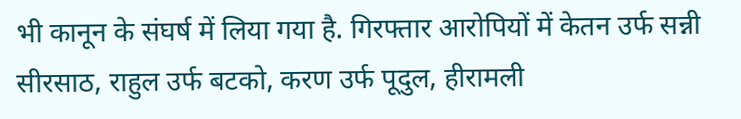भी कानून के संघर्ष में लिया गया है. गिरफ्तार आरोपियों में केतन उर्फ सन्नी सीरसाठ, राहुल उर्फ बटको, करण उर्फ पूदुल, हीरामली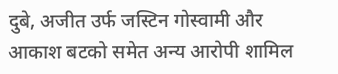दुबे, अजीत उर्फ जस्टिन गोस्वामी और आकाश बटको समेत अन्य आरोपी शामिल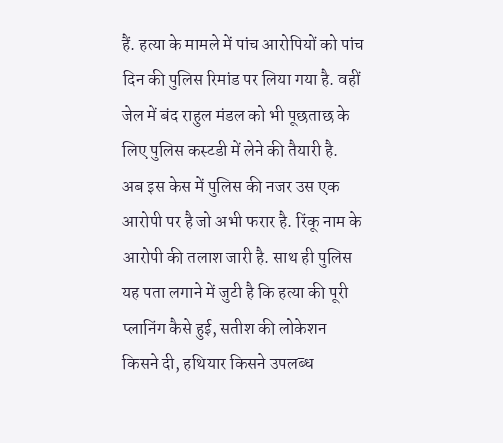हैं. हत्या के मामले में पांच आरोपियों को पांच दिन की पुलिस रिमांड पर लिया गया है. वहीं जेल में बंद राहुल मंडल को भी पूछताछ के लिए पुलिस कस्टडी में लेने की तैयारी है.
अब इस केस में पुलिस की नजर उस एक आरोपी पर है जो अभी फरार है. रिंकू नाम के आरोपी की तलाश जारी है. साथ ही पुलिस यह पता लगाने में जुटी है कि हत्या की पूरी प्लानिंग कैसे हुई, सतीश की लोकेशन किसने दी, हथियार किसने उपलब्ध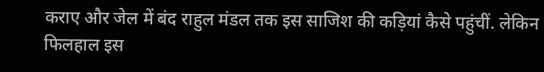कराए और जेल में बंद राहुल मंडल तक इस साजिश की कड़ियां कैसे पहुंचीं. लेकिन फिलहाल इस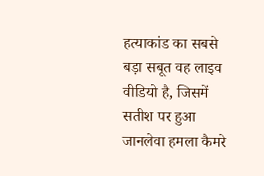हत्याकांड का सबसे बड़ा सबूत वह लाइव वीडियो है, जिसमें सतीश पर हुआ जानलेवा हमला कैमरे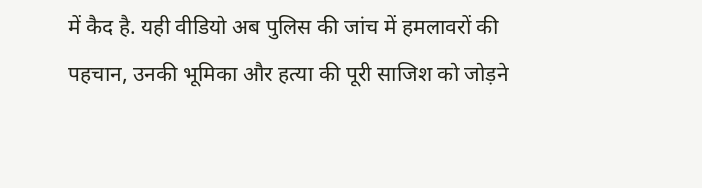में कैद है. यही वीडियो अब पुलिस की जांच में हमलावरों की पहचान, उनकी भूमिका और हत्या की पूरी साजिश को जोड़ने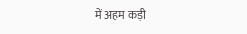में अहम कड़ी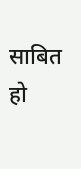साबित हो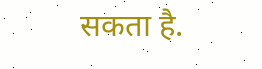सकता है.